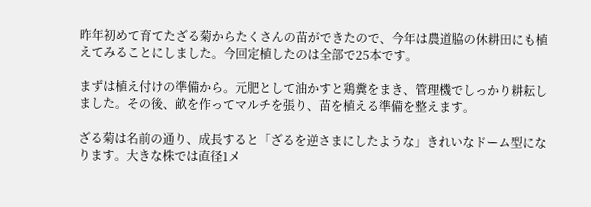昨年初めて育てたざる菊からたくさんの苗ができたので、今年は農道脇の休耕田にも植えてみることにしました。今回定植したのは全部で25本です。

まずは植え付けの準備から。元肥として油かすと鶏糞をまき、管理機でしっかり耕耘しました。その後、畝を作ってマルチを張り、苗を植える準備を整えます。

ざる菊は名前の通り、成長すると「ざるを逆さまにしたような」きれいなドーム型になります。大きな株では直径1メ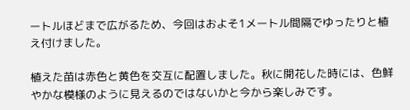ートルほどまで広がるため、今回はおよそ1メートル間隔でゆったりと植え付けました。

植えた苗は赤色と黄色を交互に配置しました。秋に開花した時には、色鮮やかな模様のように見えるのではないかと今から楽しみです。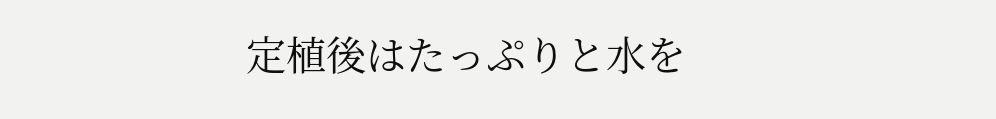定植後はたっぷりと水を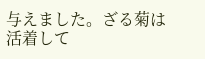与えました。ざる菊は活着して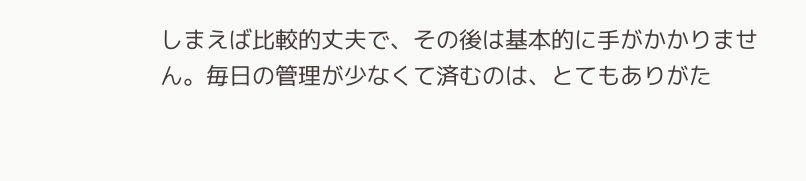しまえば比較的丈夫で、その後は基本的に手がかかりません。毎日の管理が少なくて済むのは、とてもありがた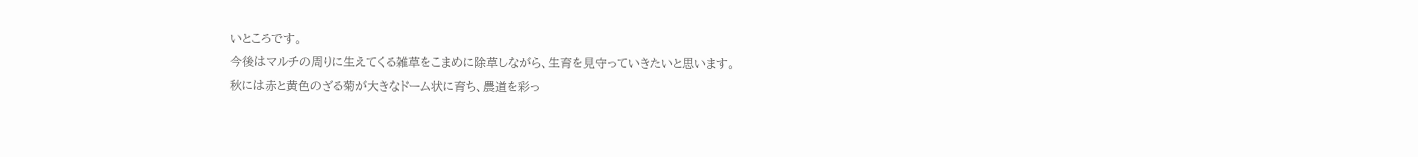いところです。
今後はマルチの周りに生えてくる雑草をこまめに除草しながら、生育を見守っていきたいと思います。
秋には赤と黄色のざる菊が大きなドーム状に育ち、農道を彩っ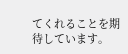てくれることを期待しています。